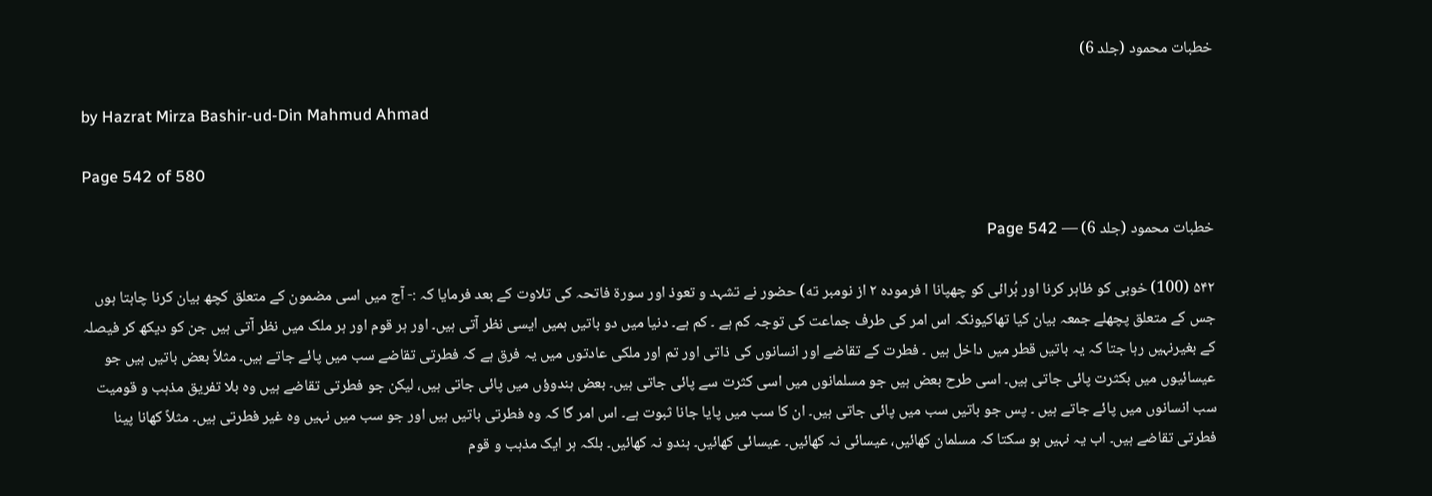خطبات محمود (جلد 6)

by Hazrat Mirza Bashir-ud-Din Mahmud Ahmad

Page 542 of 580

خطبات محمود (جلد 6) — Page 542

۵۴۲ (100) خوبی کو ظاہر کرنا اور بُرائی کو چھپانا ا فرموده ۲ از نومبر ته) حضور نے تشہد و تعوذ اور سورۃ فاتحہ کی تلاوت کے بعد فرمایا کہ :- آج میں اسی مضمون کے متعلق کچھ بیان کرنا چاہتا ہوں جس کے متعلق پچھلے جمعہ بیان کیا تھاکیونکہ اس امر کی طرف جماعت کی توجہ کم ہے ۔ کم ہے۔ دنیا میں دو باتیں ہمیں ایسی نظر آتی ہیں۔ اور ہر قوم اور ہر ملک میں نظر آتی ہیں جن کو دیکھ کر فیصلہ کے بغیرنہیں رہا جتا کہ یہ باتیں قطر میں داخل ہیں ۔ فطرت کے تقاضے اور انسانوں کی ذاتی اور تم اور ملکی عادتوں میں یہ فرق ہے کہ فطرتی تقاضے سب میں پائے جاتے ہیں۔ مثلاً بعض باتیں ہیں جو عیسائیوں میں بکثرت پائی جاتی ہیں۔ اسی طرح بعض ہیں جو مسلمانوں میں اسی کثرت سے پائی جاتی ہیں۔ بعض ہندوؤں میں پائی جاتی ہیں، لیکن جو فطرتی تقاضے ہیں وہ بلا تفریق مذہب و قومیت سب انسانوں میں پائے جاتے ہیں ۔ پس جو باتیں سب میں پائی جاتی ہیں۔ ان کا سب میں پایا جانا ثبوت ہے۔ اس امر گا کہ وہ فطرتی باتیں ہیں اور جو سب میں نہیں وہ غیر فطرتی ہیں۔ مثلاً کھانا پینا فطرتی تقاضے ہیں۔ اب یہ نہیں ہو سکتا کہ مسلمان کھائیں، عیسائی نہ کھائیں۔ عیسائی کھائیں۔ ہندو نہ کھائیں۔ بلکہ ہر ایک مذہب و قوم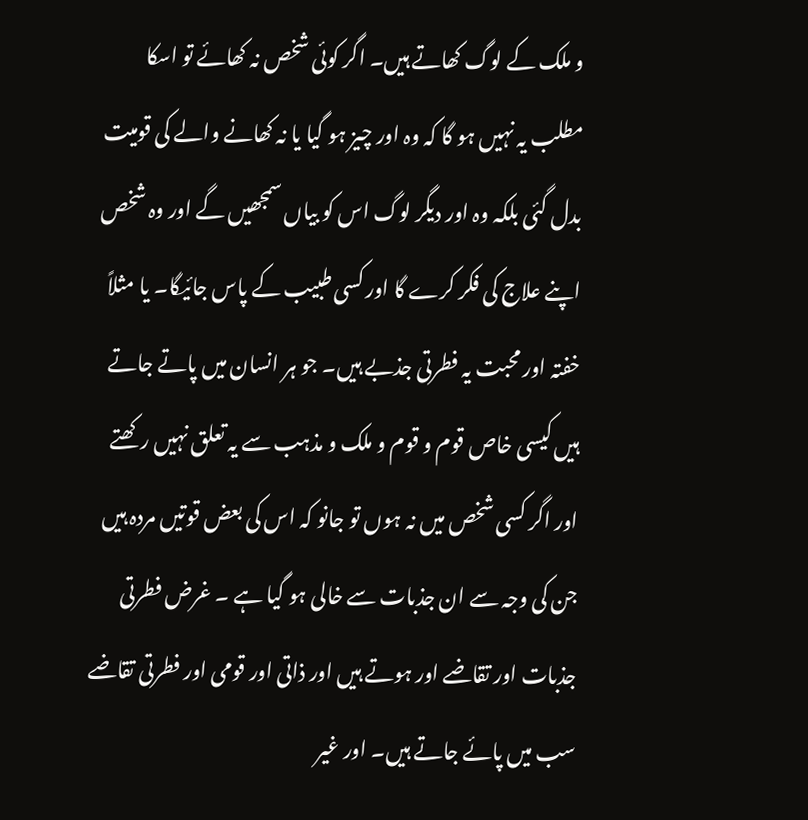و ملک کے لوگ کھاتے ہیں۔ اگر کوئی شخص نہ کھائے تو اسکا مطلب یہ نہیں ہو گا کہ وہ اور چیز ہو گیا یا نہ کھانے والے کی قومیت بدل گئی بلکہ وہ اور دیگر لوگ اس کو بیاں سمجھیں گے اور وہ شخص اپنے علاج کی فکر کرے گا اور کسی طبیب کے پاس جائیگا۔ یا مثلاً خفتہ اور محبت یہ فطرتی جذبے ہیں۔ جو ہر انسان میں پاتے جاتے ہیں کیسی خاص قوم و قوم و ملک و مذہب سے یہ تعلق نہیں رکھتے اور اگر کسی شخص میں نہ ہوں تو جانو کہ اس کی بعض قوتیں مردہ ہیں جن کی وجہ سے ان جذبات سے خالی ہو گیا ہے ۔ غرض فطرتی جذبات اور تقاضے اور ہوتے ہیں اور ذاتی اور قومی اور فطرتی تقاضے سب میں پائے جاتے ہیں۔ اور غیر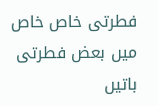فطرتی خاص خاص میں بعض فطرتی باتیں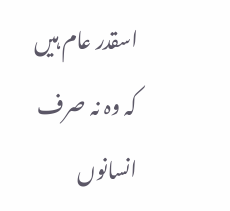اسقدر عام ہیں کہ وہ نہ صرف انسانوں